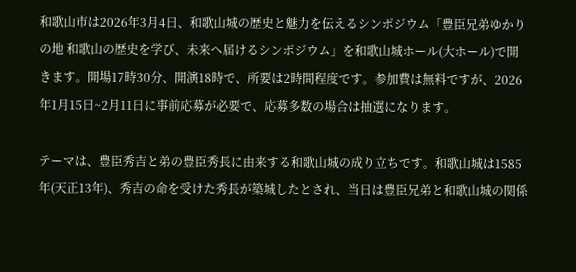和歌山市は2026年3月4日、和歌山城の歴史と魅力を伝えるシンポジウム「豊臣兄弟ゆかりの地 和歌山の歴史を学び、未来へ届けるシンポジウム」を和歌山城ホール(大ホール)で開きます。開場17時30分、開演18時で、所要は2時間程度です。参加費は無料ですが、2026年1月15日~2月11日に事前応募が必要で、応募多数の場合は抽選になります。

テーマは、豊臣秀吉と弟の豊臣秀長に由来する和歌山城の成り立ちです。和歌山城は1585年(天正13年)、秀吉の命を受けた秀長が築城したとされ、当日は豊臣兄弟と和歌山城の関係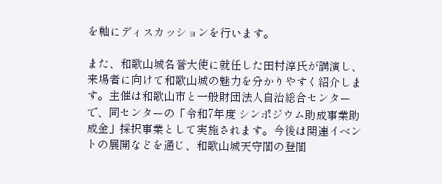を軸にディスカッションを行います。

また、和歌山城名誉大使に就任した田村淳氏が講演し、来場者に向けて和歌山城の魅力を分かりやすく紹介します。主催は和歌山市と一般財団法人自治総合センターで、同センターの「令和7年度 シンポジウム助成事業助成金」採択事業として実施されます。今後は関連イベントの展開などを通じ、和歌山城天守閣の登閣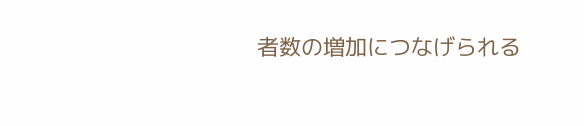者数の増加につなげられる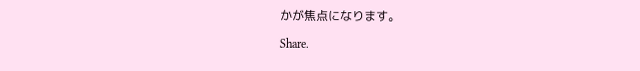かが焦点になります。

Share.